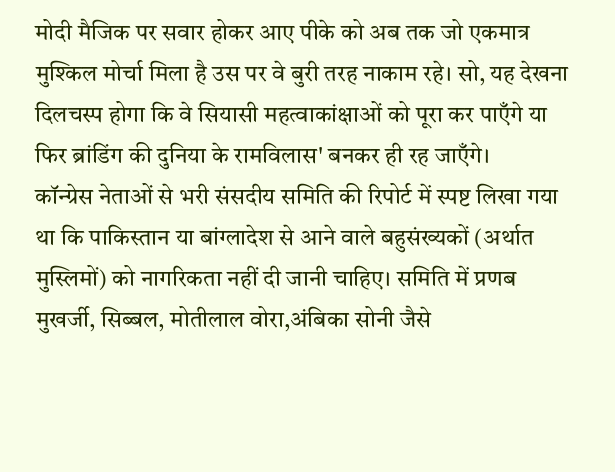मोदी मैजिक पर सवार होकर आए पीके को अब तक जो एकमात्र मुश्किल मोर्चा मिला है उस पर वे बुरी तरह नाकाम रहे। सो, यह देखना दिलचस्प होगा कि वे सियासी महत्वाकांक्षाओं को पूरा कर पाएँगे या फिर ब्रांडिंग की दुनिया के रामविलास' बनकर ही रह जाएँगे।
कॉन्ग्रेस नेताओं से भरी संसदीय समिति की रिपोर्ट में स्पष्ट लिखा गया था कि पाकिस्तान या बांग्लादेश से आने वाले बहुसंख्यकों (अर्थात मुस्लिमों) को नागरिकता नहीं दी जानी चाहिए। समिति में प्रणब मुखर्जी, सिब्बल, मोतीलाल वोरा,अंबिका सोनी जैसे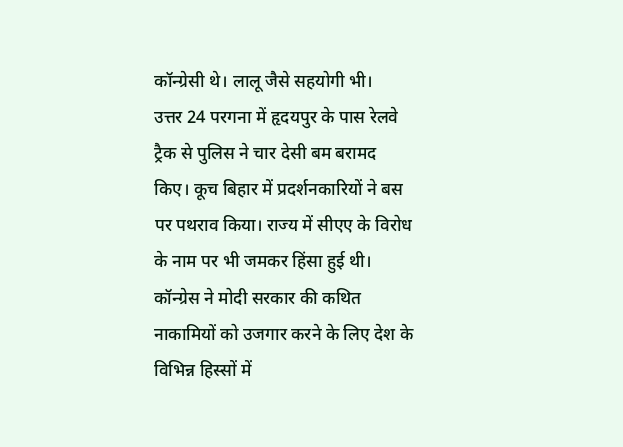कॉन्ग्रेसी थे। लालू जैसे सहयोगी भी।
उत्तर 24 परगना में हृदयपुर के पास रेलवे ट्रैक से पुलिस ने चार देसी बम बरामद किए। कूच बिहार में प्रदर्शनकारियों ने बस पर पथराव किया। राज्य में सीएए के विरोध के नाम पर भी जमकर हिंसा हुई थी।
कॉन्ग्रेस ने मोदी सरकार की कथित नाकामियों को उजगार करने के लिए देश के विभिन्न हिस्सों में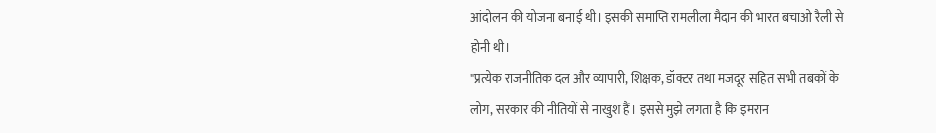आंदोलन की योजना बनाई थी। इसकी समाप्ति रामलीला मैदान की भारत बचाओ रैली से होनी थी।
"प्रत्येक राजनीतिक दल और व्यापारी, शिक्षक, डॉक्टर तथा मजदूर सहित सभी तबकों के लोग, सरकार की नीतियों से नाखुश हैं। इससे मुझे लगता है कि इमरान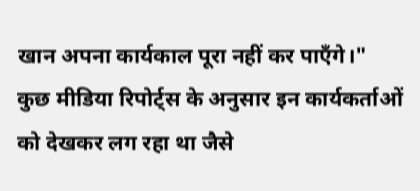खान अपना कार्यकाल पूरा नहीं कर पाएँगे।"
कुछ मीडिया रिपोर्ट्स के अनुसार इन कार्यकर्ताओं को देखकर लग रहा था जैसे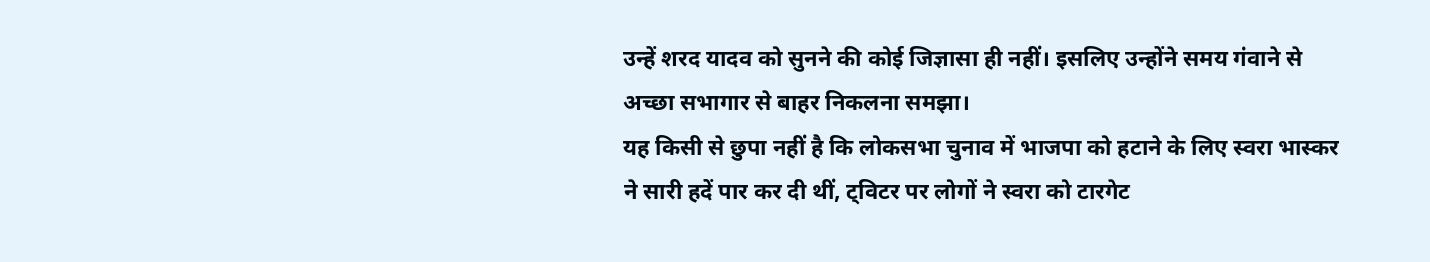उन्हें शरद यादव को सुनने की कोई जिज्ञासा ही नहीं। इसलिए उन्होंने समय गंवाने से अच्छा सभागार से बाहर निकलना समझा।
यह किसी से छुपा नहीं है कि लोकसभा चुनाव में भाजपा को हटाने के लिए स्वरा भास्कर ने सारी हदें पार कर दी थीं, ट्विटर पर लोगों ने स्वरा को टारगेट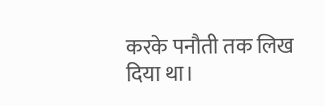करके पनौती तक लिख दिया था।